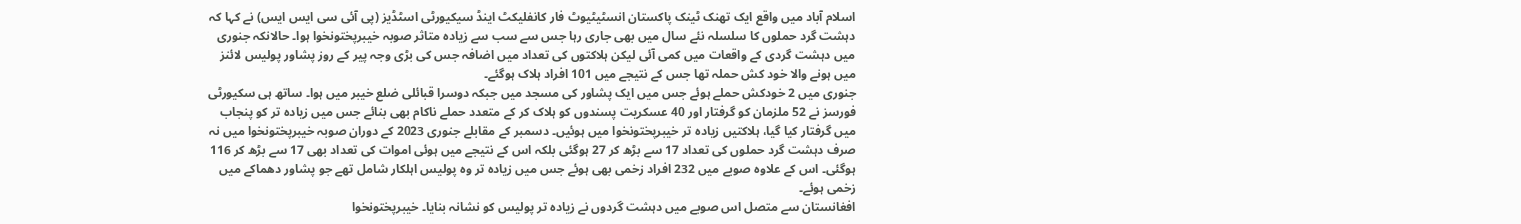اسلام آباد میں واقع ایک تھنک ٹینک پاکستان انسٹیٹیوٹ فار کانفلیکٹ اینڈ سیکیورٹی اسٹڈیز (پی آئی سی ایس ایس) نے کہا کہ دہشت گرد حملوں کا سلسلہ نئے سال میں بھی جاری رہا جس سے سب سے زیادہ متاثر صوبہ خیبرپختونخوا ہوا۔ حالانکہ جنوری میں دہشت گردی کے واقعات میں کمی آئی لیکن ہلاکتوں کی تعداد میں اضافہ جس کی بڑی وجہ پیر کے روز پشاور پولیس لائنز میں ہونے والا خود کش حملہ تھا جس کے نتیجے میں 101 افراد ہلاک ہوگئے۔
جنوری میں 2 خودکش حملے ہوئے جس میں ایک پشاور کی مسجد میں جبکہ دوسرا قبائلی ضلع خیبر میں ہوا۔ ساتھ ہی سکیورٹی فورسز نے 52 ملزمان کو گرفتار اور 40 عسکریت پسندوں کو ہلاک کر کے متعدد حملے ناکام بھی بنائے جس میں زیادہ تر کو پنجاب میں گرفتار کیا گیا، ہلاکتیں زیادہ تر خیبرپختونخوا میں ہوئیں۔ دسمبر کے مقابلے جنوری 2023 کے دوران صوبہ خیبرپختونخوا میں نہ صرف دہشت گرد حملوں کی تعداد 17 سے بڑھ کر 27 ہوگئی بلکہ اس کے نتیجے میں ہوئی اموات کی تعداد بھی 17 سے بڑھ کر 116 ہوگئی۔ اس کے علاوہ صوبے میں 232 افراد زخمی بھی ہوئے جس میں زیادہ تر وہ پولیس اہلکار شامل تھے جو پشاور دھماکے میں زخمی ہوئے۔
افغانستان سے متصل اس صوبے میں دہشت گردوں نے زیادہ تر پولیس کو نشانہ بنایا۔ خیبرپختونخوا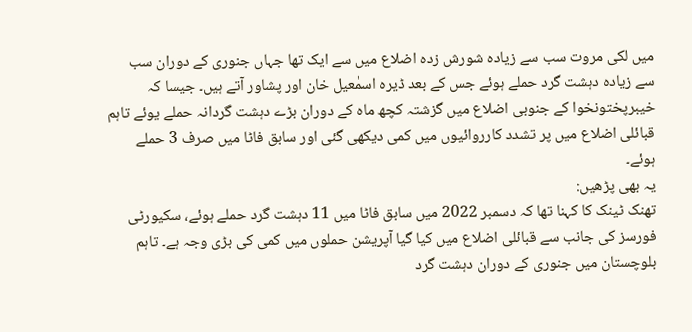میں لکی مروت سب سے زیادہ شورش زدہ اضلاع میں سے ایک تھا جہاں جنوری کے دوران سب سے زیادہ دہشت گرد حملے ہوئے جس کے بعد ڈیرہ اسمٰعیل خان اور پشاور آتے ہیں۔ جیسا کہ خیبرپختونخوا کے جنوبی اضلاع میں گزشتہ کچھ ماہ کے دوران بڑے دہشت گردانہ حملے یوئے تاہم قبائلی اضلاع میں پر تشدد کارروائیوں میں کمی دیکھی گئی اور سابق فاٹا میں صرف 3 حملے ہوئے۔
یہ بھی پڑھیں:
تھنک ٹینک کا کہنا تھا کہ دسمبر 2022 میں سابق فاٹا میں 11 دہشت گرد حملے ہوئے، سکیورٹی فورسز کی جانب سے قبائلی اضلاع میں کیا گیا آپریشن حملوں میں کمی کی بڑی وجہ ہے۔ تاہم بلوچستان میں جنوری کے دوران دہشت گرد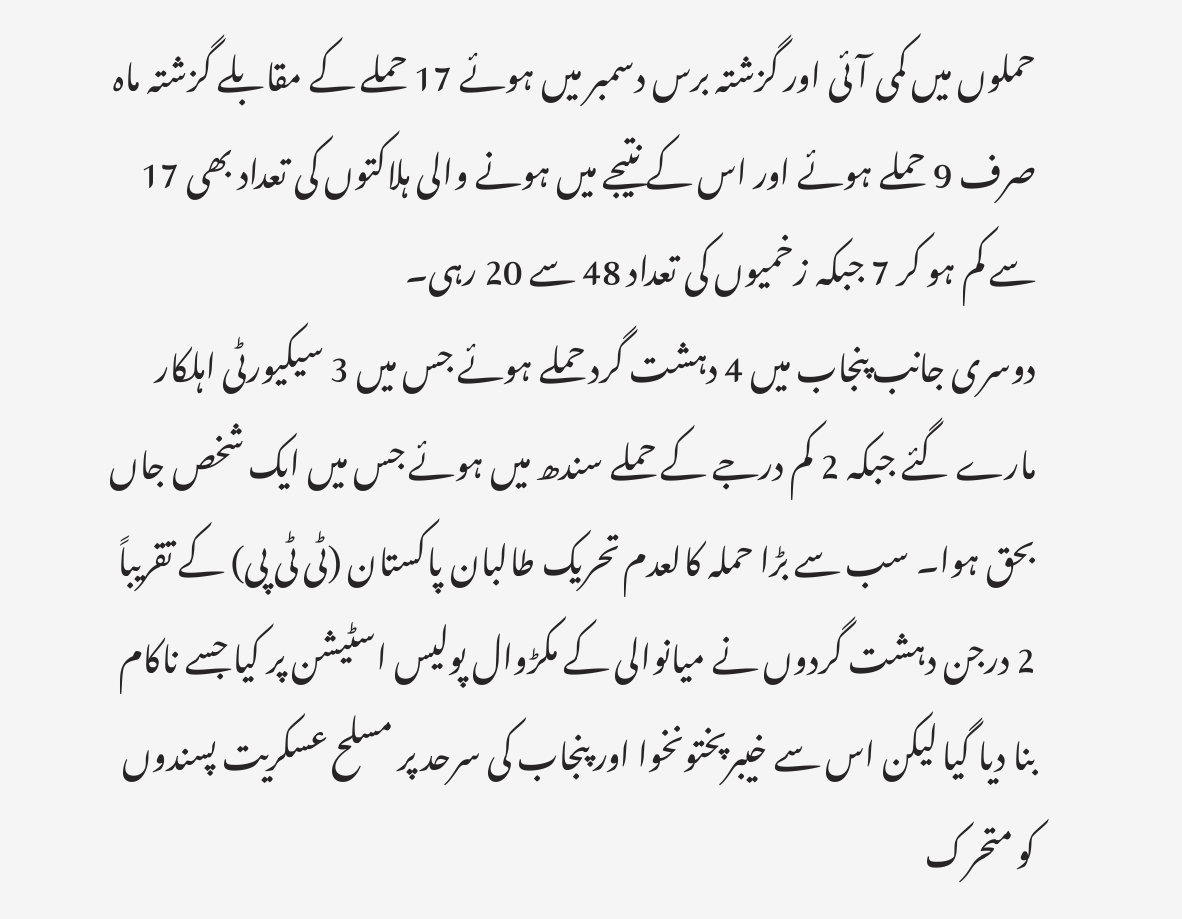حملوں میں کمی آئی اور گزشتہ برس دسمبر میں ہوئے 17 حملے کے مقابلے گزشتہ ماہ صرف 9 حملے ہوئے اور اس کے نتیجے میں ہونے والی ہلاکتوں کی تعداد بھی 17 سے کم ہو کر 7 جبکہ زخمیوں کی تعداد 48 سے 20 رہی۔
دوسری جانب پنجاب میں 4 دہشت گرد حملے ہوئے جس میں 3 سیکیورٹی اہلکار مارے گئے جبکہ 2 کم درجے کے حملے سندھ میں ہوئے جس میں ایک شخص جاں بحق ہوا۔ سب سے بڑا حملہ کالعدم تحریک طالبان پاکستان (ٹی ٹی پی) کے تقریباً 2 درجن دہشت گردوں نے میانوالی کے مکڑوال پولیس اسٹیشن پر کیا جسے ناکام بنا دیا گیا لیکن اس سے خیبرپختونخوا اور پنجاب کی سرحد پر مسلح عسکریت پسندوں کو متحرک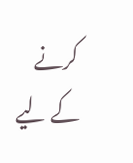کرنے کے لیے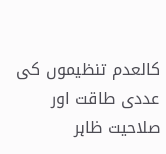کالعدم تنظیموں کی عددی طاقت اور صلاحیت ظاہر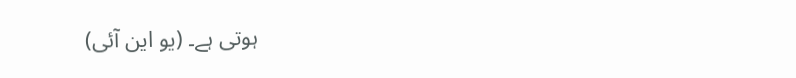ہوتی ہے۔ (یو این آئی)